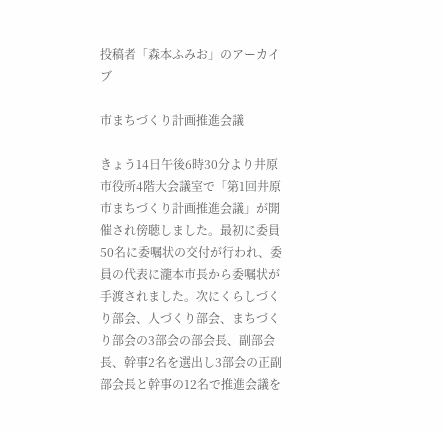投稿者「森本ふみお」のアーカイブ

市まちづくり計画推進会議

きょう14日午後6時30分より井原市役所4階大会議室で「第1回井原市まちづくり計画推進会議」が開催され傍聴しました。最初に委員50名に委嘱状の交付が行われ、委員の代表に瀧本市長から委嘱状が手渡されました。次にくらしづくり部会、人づくり部会、まちづくり部会の3部会の部会長、副部会長、幹事2名を選出し3部会の正副部会長と幹事の12名で推進会議を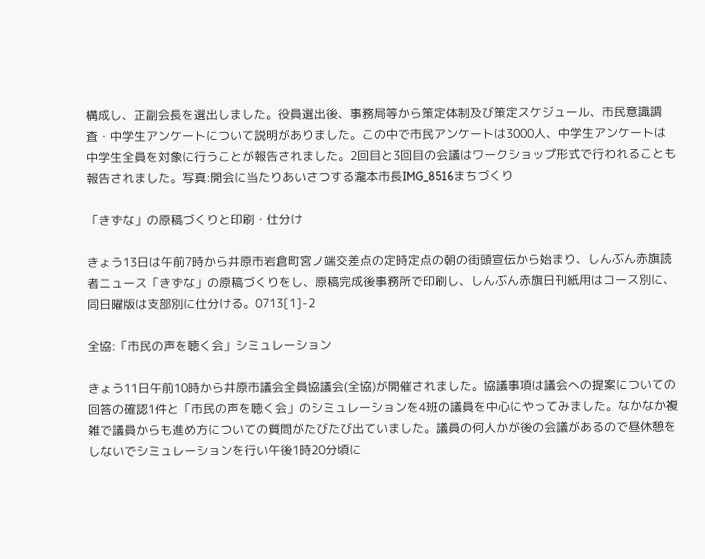構成し、正副会長を選出しました。役員選出後、事務局等から策定体制及び策定スケジュール、市民意識調査・中学生アンケートについて説明がありました。この中で市民アンケートは3000人、中学生アンケートは中学生全員を対象に行うことが報告されました。2回目と3回目の会議はワークショップ形式で行われることも報告されました。写真:開会に当たりあいさつする瀧本市長IMG_8516まちづくり

「きずな」の原稿づくりと印刷・仕分け

きょう13日は午前7時から井原市岩倉町宮ノ端交差点の定時定点の朝の街頭宣伝から始まり、しんぶん赤旗読者ニュース「きずな」の原稿づくりをし、原稿完成後事務所で印刷し、しんぶん赤旗日刊紙用はコース別に、同日曜版は支部別に仕分ける。0713[1]-2

全協:「市民の声を聴く会」シミュレーション

きょう11日午前10時から井原市議会全員協議会(全協)が開催されました。協議事項は議会への提案についての回答の確認1件と「市民の声を聴く会」のシミュレーションを4班の議員を中心にやってみました。なかなか複雑で議員からも進め方についての質問がたびたび出ていました。議員の何人かが後の会議があるので昼休憩をしないでシミュレーションを行い午後1時20分頃に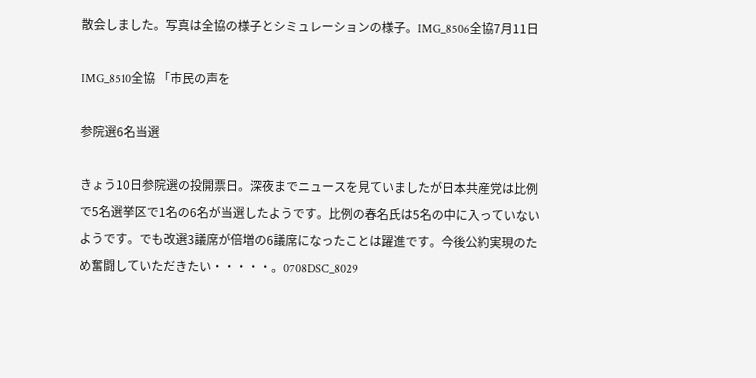散会しました。写真は全協の様子とシミュレーションの様子。IMG_8506全協7月11日

IMG_8510全協 「市民の声を

参院選6名当選

きょう10日参院選の投開票日。深夜までニュースを見ていましたが日本共産党は比例で5名選挙区で1名の6名が当選したようです。比例の春名氏は5名の中に入っていないようです。でも改選3議席が倍増の6議席になったことは躍進です。今後公約実現のため奮闘していただきたい・・・・・。0708DSC_8029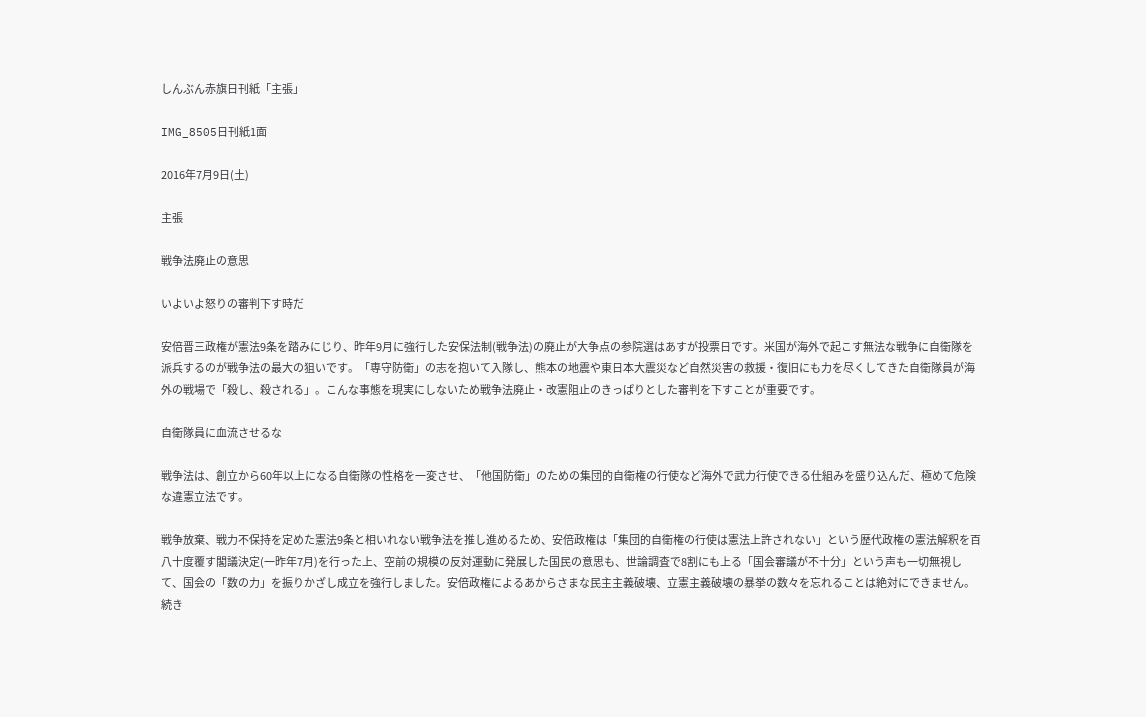しんぶん赤旗日刊紙「主張」

IMG_8505日刊紙1面

2016年7月9日(土)

主張

戦争法廃止の意思

いよいよ怒りの審判下す時だ

安倍晋三政権が憲法9条を踏みにじり、昨年9月に強行した安保法制(戦争法)の廃止が大争点の参院選はあすが投票日です。米国が海外で起こす無法な戦争に自衛隊を派兵するのが戦争法の最大の狙いです。「専守防衛」の志を抱いて入隊し、熊本の地震や東日本大震災など自然災害の救援・復旧にも力を尽くしてきた自衛隊員が海外の戦場で「殺し、殺される」。こんな事態を現実にしないため戦争法廃止・改憲阻止のきっぱりとした審判を下すことが重要です。

自衛隊員に血流させるな

戦争法は、創立から60年以上になる自衛隊の性格を一変させ、「他国防衛」のための集団的自衛権の行使など海外で武力行使できる仕組みを盛り込んだ、極めて危険な違憲立法です。

戦争放棄、戦力不保持を定めた憲法9条と相いれない戦争法を推し進めるため、安倍政権は「集団的自衛権の行使は憲法上許されない」という歴代政権の憲法解釈を百八十度覆す閣議決定(一昨年7月)を行った上、空前の規模の反対運動に発展した国民の意思も、世論調査で8割にも上る「国会審議が不十分」という声も一切無視して、国会の「数の力」を振りかざし成立を強行しました。安倍政権によるあからさまな民主主義破壊、立憲主義破壊の暴挙の数々を忘れることは絶対にできません。 続き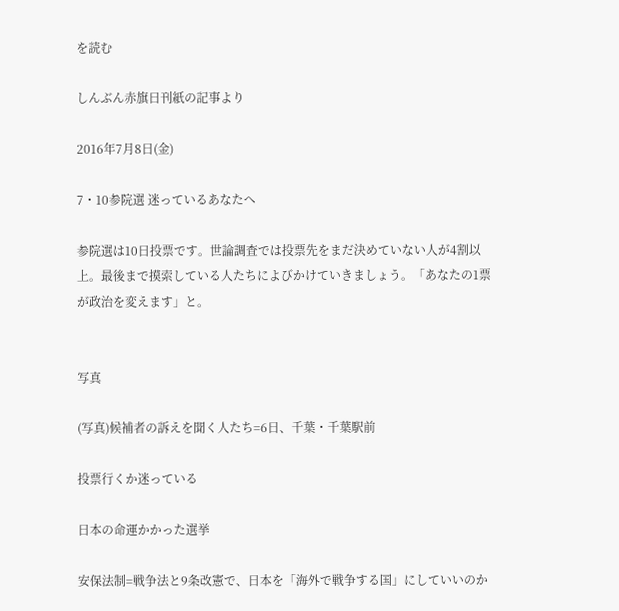を読む

しんぶん赤旗日刊紙の記事より

2016年7月8日(金)

7・10参院選 迷っているあなたへ

参院選は10日投票です。世論調査では投票先をまだ決めていない人が4割以上。最後まで摸索している人たちによびかけていきましょう。「あなたの1票が政治を変えます」と。


写真

(写真)候補者の訴えを聞く人たち=6日、千葉・千葉駅前

投票行くか迷っている

日本の命運かかった選挙

安保法制=戦争法と9条改憲で、日本を「海外で戦争する国」にしていいのか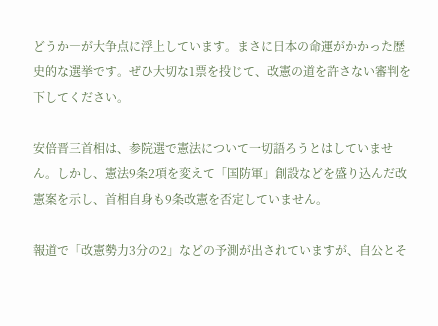どうか―が大争点に浮上しています。まさに日本の命運がかかった歴史的な選挙です。ぜひ大切な1票を投じて、改憲の道を許さない審判を下してください。

安倍晋三首相は、参院選で憲法について一切語ろうとはしていません。しかし、憲法9条2項を変えて「国防軍」創設などを盛り込んだ改憲案を示し、首相自身も9条改憲を否定していません。

報道で「改憲勢力3分の2」などの予測が出されていますが、自公とそ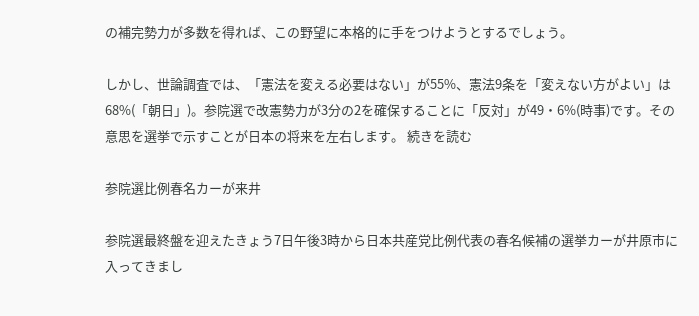の補完勢力が多数を得れば、この野望に本格的に手をつけようとするでしょう。

しかし、世論調査では、「憲法を変える必要はない」が55%、憲法9条を「変えない方がよい」は68%(「朝日」)。参院選で改憲勢力が3分の2を確保することに「反対」が49・6%(時事)です。その意思を選挙で示すことが日本の将来を左右します。 続きを読む

参院選比例春名カーが来井

参院選最終盤を迎えたきょう7日午後3時から日本共産党比例代表の春名候補の選挙カーが井原市に入ってきまし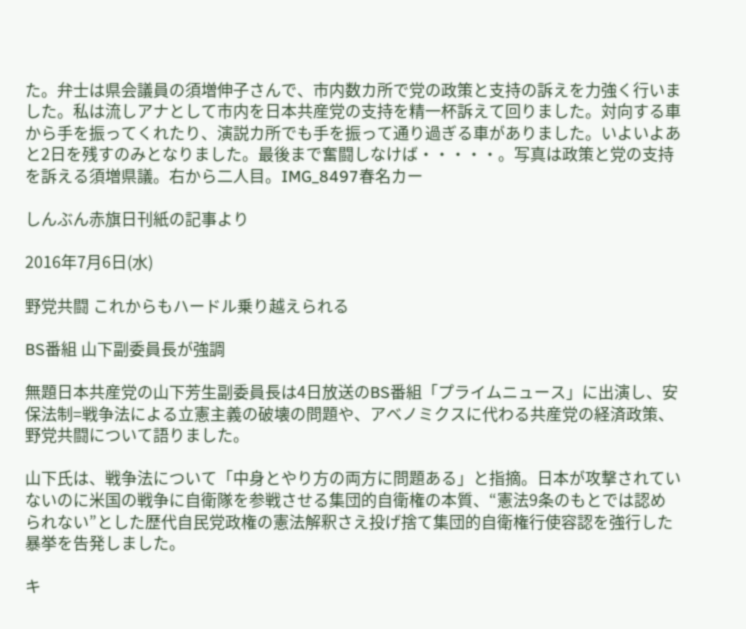た。弁士は県会議員の須増伸子さんで、市内数カ所で党の政策と支持の訴えを力強く行いました。私は流しアナとして市内を日本共産党の支持を精一杯訴えて回りました。対向する車から手を振ってくれたり、演説カ所でも手を振って通り過ぎる車がありました。いよいよあと2日を残すのみとなりました。最後まで奮闘しなけば・・・・・。写真は政策と党の支持を訴える須増県議。右から二人目。IMG_8497春名カー

しんぶん赤旗日刊紙の記事より

2016年7月6日(水)

野党共闘 これからもハードル乗り越えられる

BS番組 山下副委員長が強調

無題日本共産党の山下芳生副委員長は4日放送のBS番組「プライムニュース」に出演し、安保法制=戦争法による立憲主義の破壊の問題や、アベノミクスに代わる共産党の経済政策、野党共闘について語りました。

山下氏は、戦争法について「中身とやり方の両方に問題ある」と指摘。日本が攻撃されていないのに米国の戦争に自衛隊を参戦させる集団的自衛権の本質、“憲法9条のもとでは認められない”とした歴代自民党政権の憲法解釈さえ投げ捨て集団的自衛権行使容認を強行した暴挙を告発しました。

キ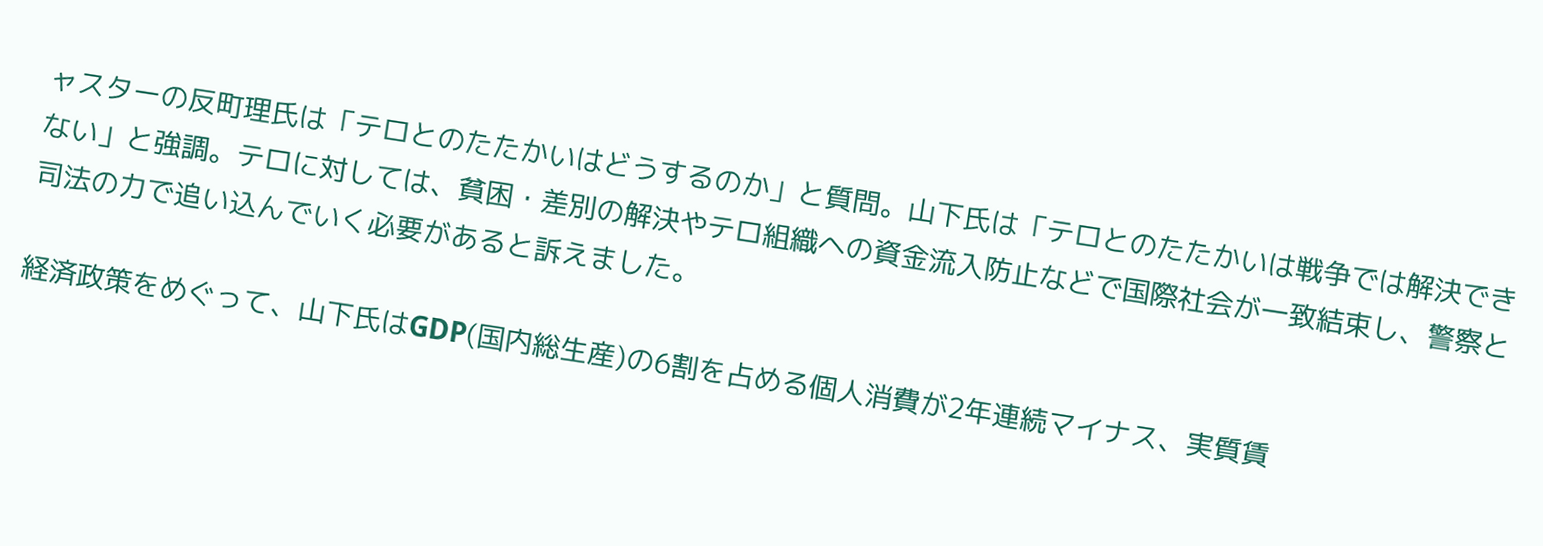ャスターの反町理氏は「テロとのたたかいはどうするのか」と質問。山下氏は「テロとのたたかいは戦争では解決できない」と強調。テロに対しては、貧困・差別の解決やテロ組織への資金流入防止などで国際社会が一致結束し、警察と司法の力で追い込んでいく必要があると訴えました。

経済政策をめぐって、山下氏はGDP(国内総生産)の6割を占める個人消費が2年連続マイナス、実質賃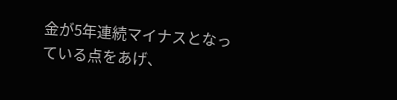金が5年連続マイナスとなっている点をあげ、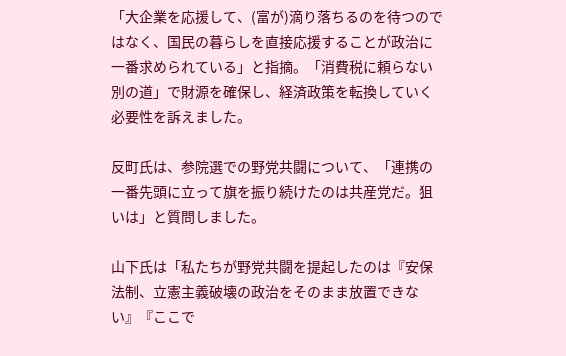「大企業を応援して、(富が)滴り落ちるのを待つのではなく、国民の暮らしを直接応援することが政治に一番求められている」と指摘。「消費税に頼らない別の道」で財源を確保し、経済政策を転換していく必要性を訴えました。

反町氏は、参院選での野党共闘について、「連携の一番先頭に立って旗を振り続けたのは共産党だ。狙いは」と質問しました。

山下氏は「私たちが野党共闘を提起したのは『安保法制、立憲主義破壊の政治をそのまま放置できない』『ここで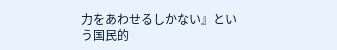力をあわせるしかない』という国民的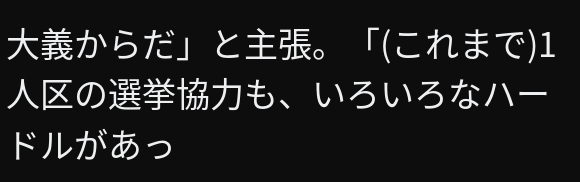大義からだ」と主張。「(これまで)1人区の選挙協力も、いろいろなハードルがあっ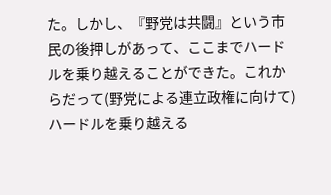た。しかし、『野党は共闘』という市民の後押しがあって、ここまでハードルを乗り越えることができた。これからだって(野党による連立政権に向けて)ハードルを乗り越える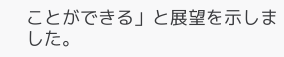ことができる」と展望を示しました。